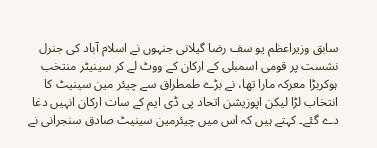سابق وزیراعظم یو سف رضا گیلانی جنہوں نے اسلام آباد کی جنرل نشست پر قومی اسمبلی کے ارکان کے ووٹ لے کر سینیٹر منتخب ہوکربڑا معرکہ مارا تھا، نے بڑے طمطراق سے چیئر مین سینیٹ کا انتخاب لڑا لیکن اپوزیشن اتحاد پی ڈی ایم کے سات ارکان انہیں دغا دے گئے۔ کہتے ہیں کہ اس میں چیئرمین سینیٹ صادق سنجرانی نے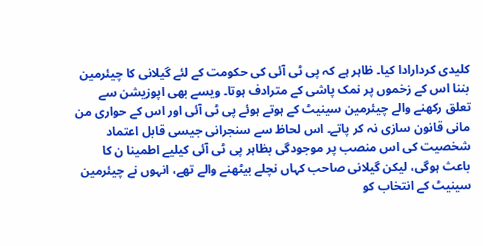کلیدی کردارادا کیا۔ ظاہر ہے کہ پی ٹی آئی کی حکومت کے لئے گیلانی کا چیئرمین بننا اس کے زخموں پر نمک پاشی کے مترادف ہوتا۔ ویسے بھی اپوزیشن سے تعلق رکھنے والے چیئرمین سینیٹ کے ہوتے ہوئے پی ٹی آئی اور اس کے حواری من مانی قانون سازی نہ کر پاتے۔ اس لحاظ سے سنجرانی جیسی قابل اعتماد شخصیت کی اس منصب پر موجودگی بظاہر پی ٹی آئی کیلیے اطمینا ن کا باعث ہوگی، لیکن گیلانی صاحب کہاں نچلے بیٹھنے والے تھے، انہوں نے چیئرمین سینیٹ کے انتخاب کو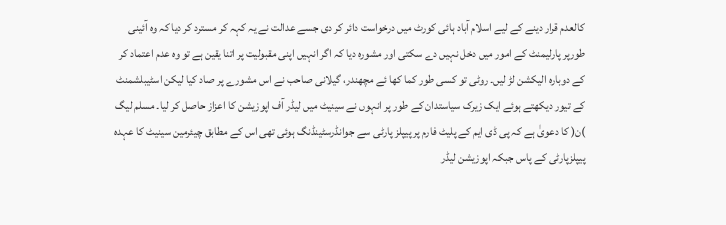کالعدم قرار دینے کے لیے اسلام آباد ہائی کورٹ میں درخواست دائر کر دی جسے عدالت نے یہ کہہ کر مسترد کر دیا کہ وہ آئینی طورپر پارلیمنٹ کے امور میں دخل نہیں دے سکتی اور مشورہ دیا کہ اگر انہیں اپنی مقبولیت پر اتنا یقین ہے تو وہ عدم اعتماد کر کے دوبارہ الیکشن لڑ لیں۔ روٹی تو کسی طور کما کھا ئے مچھندر، گیلانی صاحب نے اس مشورے پر صاد کیا لیکن اسٹیبلشمنٹ کے تیور دیکھتے ہوئے ایک زیرک سیاستدان کے طور پر انہوں نے سینیٹ میں لیڈر آف اپوزیشن کا اعزاز حاصل کر لیا۔ مسلم لیگ )ن( کا دعویٰ ہے کہ پی ڈی ایم کے پلیٹ فارم پر پیپلز پارٹی سے جوانڈرسٹینڈنگ ہوئی تھی اس کے مطابق چیئرمین سینیٹ کا عہدہ پیپلزپارٹی کے پاس جبکہ اپوزیشن لیڈر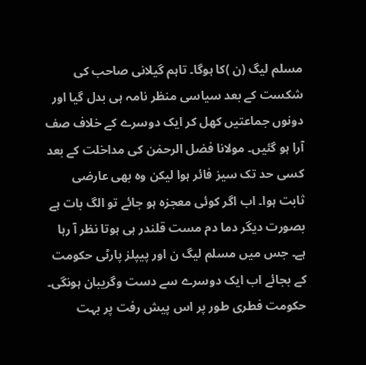مسلم لیگ (ن )کا ہوگا۔ تاہم گیلانی صاحب کی شکست کے بعد سیاسی منظر نامہ ہی بدل گیا اور دونوں جماعتیں کھل کر ایک دوسرے کے خلاف صف آرا ہو گئیں۔ مولانا فضل الرحمٰن کی مداخلت کے بعد کسی حد تک سیز فائر ہوا لیکن وہ بھی عارضی ثابت ہوا۔ اب اگر کوئی معجزہ ہو جائے تو الگ بات ہے بصورت دیگر دما دم مست قلندر ہی ہوتا نظر آ رہا ہے۔ جس میں مسلم لیگ ن اور پیپلز پارٹی حکومت کے بجائے اب ایک دوسرے سے دست وگریبان ہونگی۔ حکومت فطری طور پر اس پیش رفت پر بہت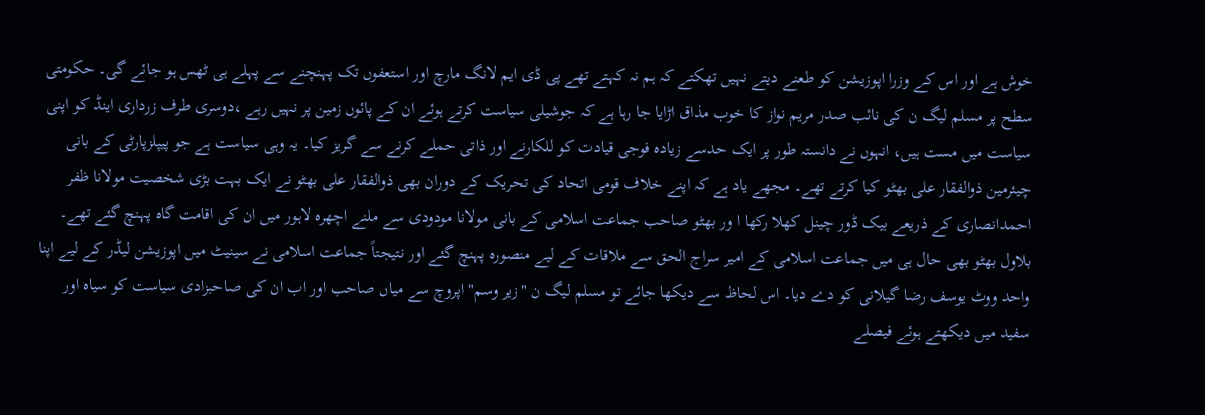خوش ہے اور اس کے وزرا اپوزیشن کو طعنے دیتے نہیں تھکتے کہ ہم نہ کہتے تھے پی ڈی ایم لانگ مارچ اور استعفوں تک پہنچنے سے پہلے ہی ٹھس ہو جائے گی۔ حکومتی سطح پر مسلم لیگ ن کی نائب صدر مریم نواز کا خوب مذاق اڑایا جا رہا ہے کہ جوشیلی سیاست کرتے ہوئے ان کے پائوں زمین پر نہیں رہے ،دوسری طرف زرداری اینڈ کو اپنی سیاست میں مست ہیں، انہوں نے دانستہ طور پر ایک حدسے زیادہ فوجی قیادت کو للکارنے اور ذاتی حملے کرنے سے گریز کیا۔ یہ وہی سیاست ہے جو پیپلزپارٹی کے بانی چیئرمین ذوالفقار علی بھٹو کیا کرتے تھے۔ مجھے یاد ہے کہ اپنے خلاف قومی اتحاد کی تحریک کے دوران بھی ذوالفقار علی بھٹو نے ایک بہت بڑی شخصیت مولانا ظفر احمدانصاری کے ذریعے بیک ڈور چینل کھلا رکھا ا ور بھٹو صاحب جماعت اسلامی کے بانی مولانا مودودی سے ملنے اچھرہ لاہور میں ان کی اقامت گاہ پہنچ گئے تھے۔ بلاول بھٹو بھی حال ہی میں جماعت اسلامی کے امیر سراج الحق سے ملاقات کے لیے منصورہ پہنچ گئے اور نتیجتاً جماعت اسلامی نے سینیٹ میں اپوزیشن لیڈر کے لیے اپنا واحد ووٹ یوسف رضا گیلانی کو دے دیا۔ اس لحاظ سے دیکھا جائے تو مسلم لیگ ن "زیر وسم" اپروچ سے میاں صاحب اور اب ان کی صاحبزادی سیاست کو سیاہ اور سفید میں دیکھتے ہوئے فیصلے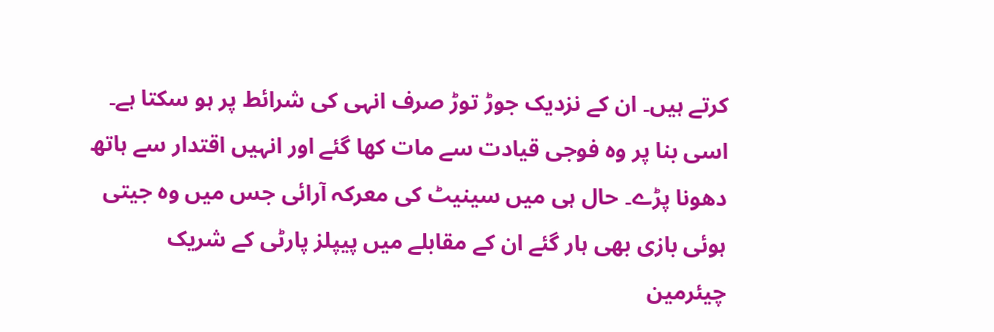کرتے ہیں۔ ان کے نزدیک جوڑ توڑ صرف انہی کی شرائط پر ہو سکتا ہے۔ اسی بنا پر وہ فوجی قیادت سے مات کھا گئے اور انہیں اقتدار سے ہاتھ دھونا پڑے۔ حال ہی میں سینیٹ کی معرکہ آرائی جس میں وہ جیتی ہوئی بازی بھی ہار گئے ان کے مقابلے میں پیپلز پارٹی کے شریک چیئرمین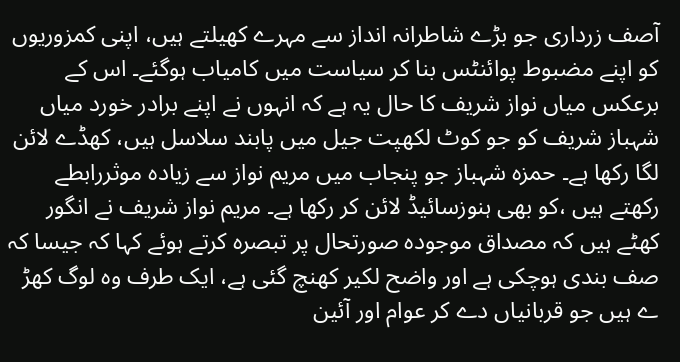آصف زرداری جو بڑے شاطرانہ انداز سے مہرے کھیلتے ہیں، اپنی کمزوریوں کو اپنے مضبوط پوائنٹس بنا کر سیاست میں کامیاب ہوگئے۔ اس کے برعکس میاں نواز شریف کا حال یہ ہے کہ انہوں نے اپنے برادر خورد میاں شہباز شریف کو جو کوٹ لکھپت جیل میں پابند سلاسل ہیں، کھڈے لائن لگا رکھا ہے۔ حمزہ شہباز جو پنجاب میں مریم نواز سے زیادہ موثررابطے رکھتے ہیں ،کو بھی ہنوزسائیڈ لائن کر رکھا ہے۔ مریم نواز شریف نے انگور کھٹے ہیں کہ مصداق موجودہ صورتحال پر تبصرہ کرتے ہوئے کہا کہ جیسا کہ صف بندی ہوچکی ہے اور واضح لکیر کھنچ گئی ہے، ایک طرف وہ لوگ کھڑ ے ہیں جو قربانیاں دے کر عوام اور آئین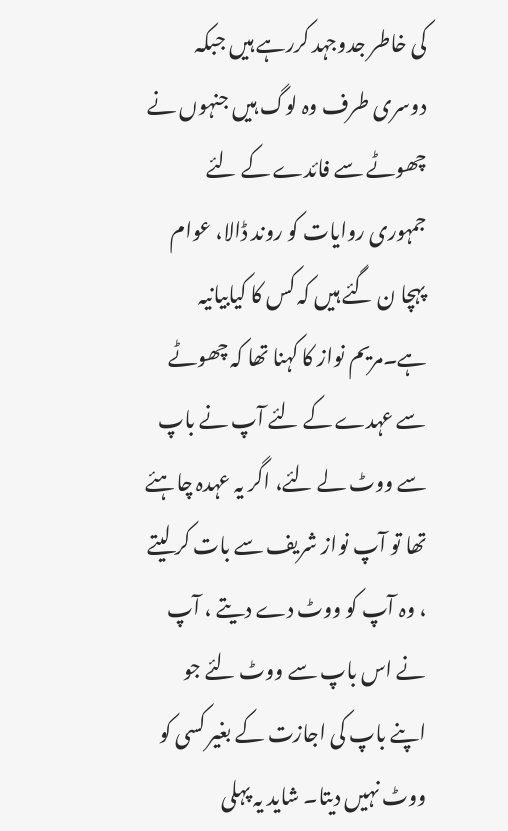کی خاطر جدوجہد کررہے ہیں جبکہ دوسری طرف وہ لوگ ہیں جنہوں نے چھوٹے سے فائدے کے لئے جمہوری روایات کو روند ڈالا، عوام پہچا ن گئے ہیں کہ کس کا کیابیانیہ ہے۔مریم نواز کا کہنا تھا کہ چھوٹے سے عہدے کے لئے آپ نے باپ سے ووٹ لے لئے، اگر یہ عہدہ چاہئے تھا تو آپ نواز شریف سے بات کر لیتے ، وہ آپ کو ووٹ دے دیتے ، آپ نے اس باپ سے ووٹ لئے جو اپنے باپ کی اجازت کے بغیر کسی کو ووٹ نہیں دیتا۔ شاید یہ پہلی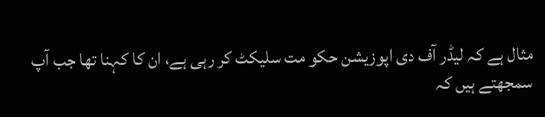مثال ہے کہ لیڈر آف دی اپوزیشن حکو مت سلیکٹ کر رہی ہے، ان کا کہنا تھا جب آپ سمجھتے ہیں کہ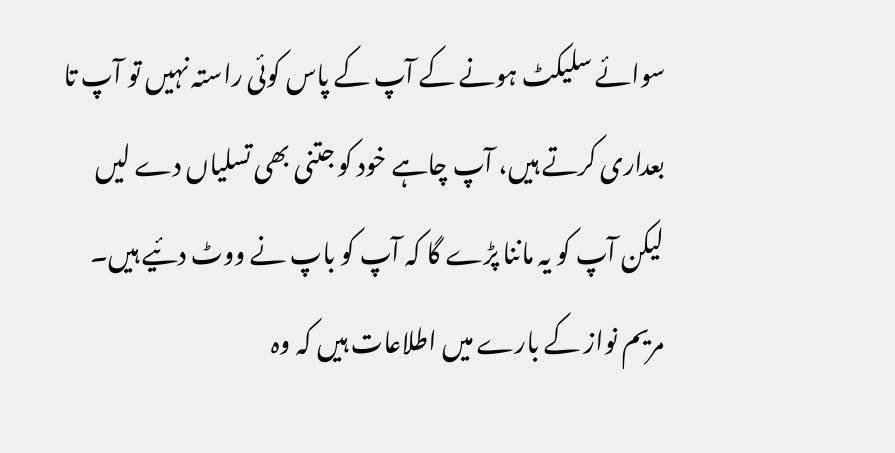سوائے سلیکٹ ہونے کے آپ کے پاس کوئی راستہ نہیں تو آپ تا بعداری کرتے ہیں، آپ چاہے خود کو جتنی بھی تسلیاں دے لیں لیکن آپ کو یہ ماننا پڑے گا کہ آپ کو باپ نے ووٹ دئیے ہیں۔ مریم نواز کے بارے میں اطلاعات ہیں کہ وہ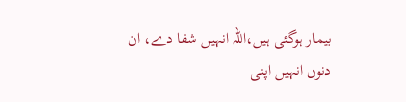بیمار ہوگئی ہیں،اللہ انہیں شفا دے، ان دنوں انہیں اپنی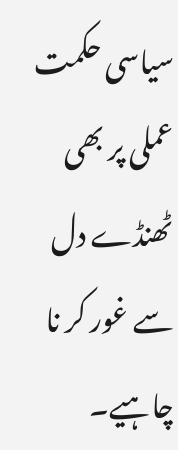سیاسی حکمت عملی پر بھی ٹھنڈے دل سے غور کر نا چاہیے۔